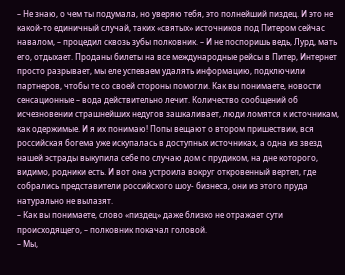– Не знаю, о чем ты подумала, но уверяю тебя, это полнейший пиздец. И это не какой-то единичный случай, таких «святых» источников под Питером сейчас навалом, – процедил сквозь зубы полковник. – И не поспоришь ведь, Лурд, мать его, отдыхает. Проданы билеты на все международные рейсы в Питер, Интернет просто разрывает, мы еле успеваем удалять информацию, подключили партнеров, чтобы те со своей стороны помогли. Как вы понимаете, новости сенсационные – вода действительно лечит. Количество сообщений об исчезновении страшнейших недугов зашкаливает, люди ломятся к источникам, как одержимые. И я их понимаю! Попы вещают о втором пришествии, вся российская богема уже искупалась в доступных источниках, а одна из звезд нашей эстрады выкупила себе по случаю дом с прудиком, на дне которого, видимо, родники есть. И вот она устроила вокруг откровенный вертеп, где собрались представители российского шоу- бизнеса, они из этого пруда натурально не вылазят.
– Как вы понимаете, слово «пиздец» даже близко не отражает сути происходящего, – полковник покачал головой.
– Мы,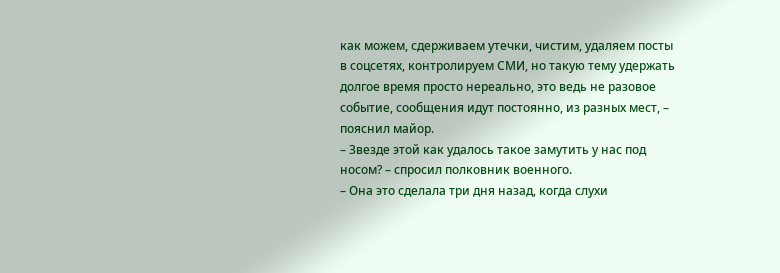как можем, сдерживаем утечки, чистим, удаляем посты в соцсетях, контролируем СМИ, но такую тему удержать долгое время просто нереально, это ведь не разовое событие, сообщения идут постоянно, из разных мест, – пояснил майор.
– Звезде этой как удалось такое замутить у нас под носом? – спросил полковник военного.
– Она это сделала три дня назад, когда слухи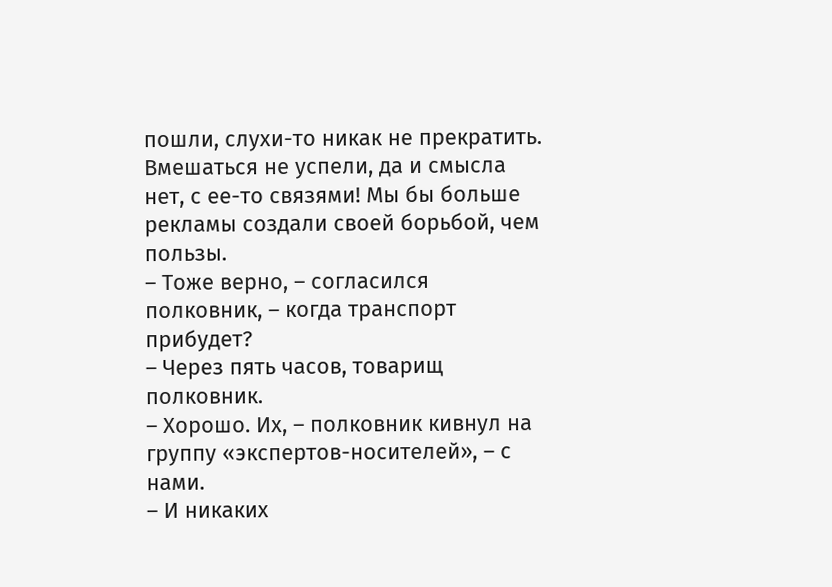пошли, слухи-то никак не прекратить. Вмешаться не успели, да и смысла нет, с ее-то связями! Мы бы больше рекламы создали своей борьбой, чем пользы.
– Тоже верно, – согласился полковник, – когда транспорт прибудет?
– Через пять часов, товарищ полковник.
– Хорошо. Их, – полковник кивнул на группу «экспертов-носителей», – с нами.
– И никаких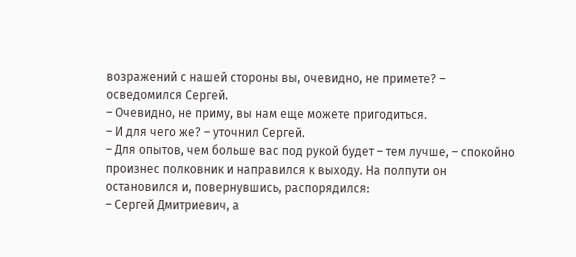возражений с нашей стороны вы, очевидно, не примете? – осведомился Сергей.
– Очевидно, не приму, вы нам еще можете пригодиться.
– И для чего же? – уточнил Сергей.
– Для опытов, чем больше вас под рукой будет – тем лучше, – спокойно произнес полковник и направился к выходу. На полпути он остановился и, повернувшись, распорядился:
– Сергей Дмитриевич, а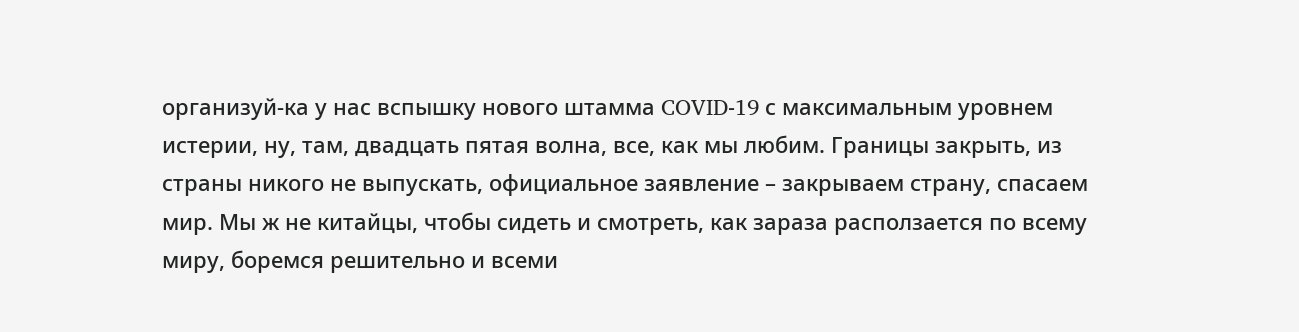организуй-ка у нас вспышку нового штамма COVID‑19 с максимальным уровнем истерии, ну, там, двадцать пятая волна, все, как мы любим. Границы закрыть, из страны никого не выпускать, официальное заявление – закрываем страну, спасаем мир. Мы ж не китайцы, чтобы сидеть и смотреть, как зараза расползается по всему миру, боремся решительно и всеми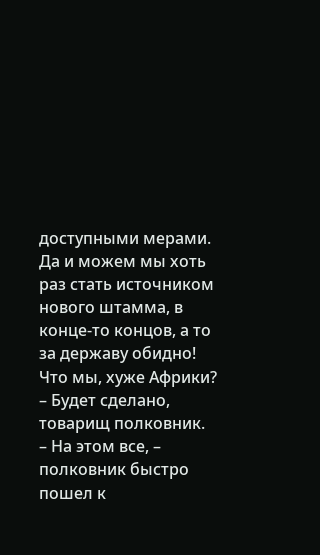доступными мерами. Да и можем мы хоть раз стать источником нового штамма, в конце-то концов, а то за державу обидно! Что мы, хуже Африки?
– Будет сделано, товарищ полковник.
– На этом все, – полковник быстро пошел к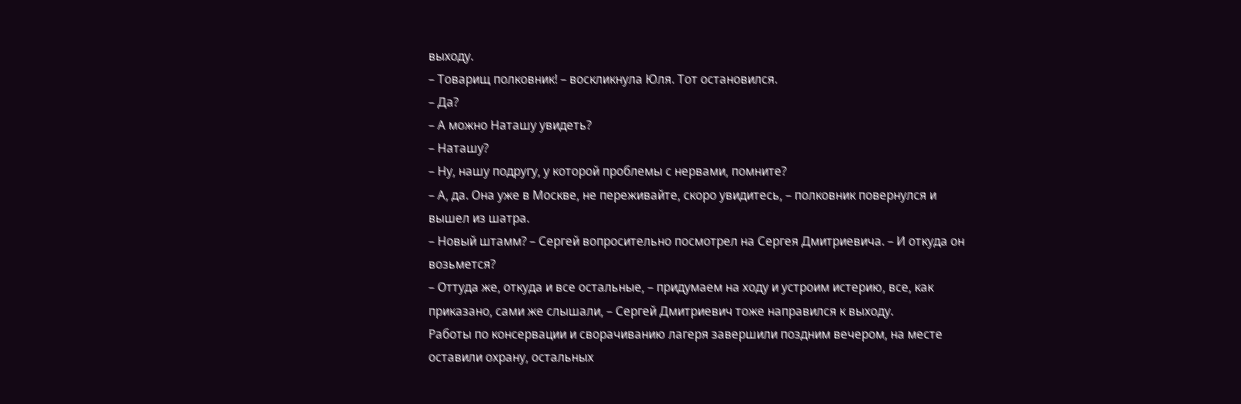выходу.
– Товарищ полковник! – воскликнула Юля. Тот остановился.
– Да?
– А можно Наташу увидеть?
– Наташу?
– Ну, нашу подругу, у которой проблемы с нервами, помните?
– А, да. Она уже в Москве, не переживайте, скоро увидитесь, – полковник повернулся и вышел из шатра.
– Новый штамм? – Сергей вопросительно посмотрел на Сергея Дмитриевича. – И откуда он возьмется?
– Оттуда же, откуда и все остальные, – придумаем на ходу и устроим истерию, все, как приказано, сами же слышали, – Сергей Дмитриевич тоже направился к выходу.
Работы по консервации и сворачиванию лагеря завершили поздним вечером, на месте оставили охрану, остальных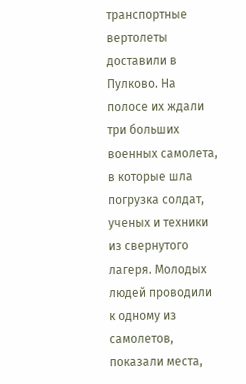транспортные вертолеты доставили в Пулково. На полосе их ждали три больших военных самолета, в которые шла погрузка солдат, ученых и техники из свернутого лагеря. Молодых людей проводили к одному из самолетов, показали места,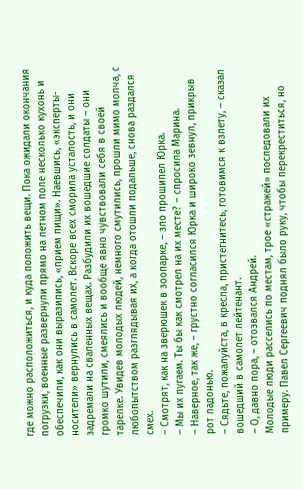где можно расположиться, и куда положить вещи. Пока ожидали окончания погрузки, военные развернули прямо на летном поле несколько кухонь и обеспечили, как они выразились, «прием пищи». Наевшись, «эксперты-носители» вернулись в самолет. Вскоре всех сморила усталость, и они задремали на сваленных вещах. Разбудили их вошедшие солдаты – они громко шутили, смеялись и вообще явно чувствовали себя в своей тарелке. Увидев молодых людей, немного смутились, прошли мимо молча, с любопытством разглядывая их, а когда отошли подальше, снова раздался смех.
– Смотрят, как на зверюшек в зоопарке, – зло прошипел Юрка.
– Мы их пугаем. Ты бы как смотрел на их месте? – спросила Марина.
– Наверное, так же, – грустно согласился Юрка и широко зевнул, прикрыв рот ладонью.
– Сядьте, пожалуйста, в кресла, пристегнитесь, готовимся к взлету, – сказал вошедший в самолет лейтенант.
– О, давно пора, – отозвался Андрей.
Молодые люди расселись по местам, трое «стражей» последовали их примеру. Павел Сергеевич поднял было руку, чтобы перекреститься, но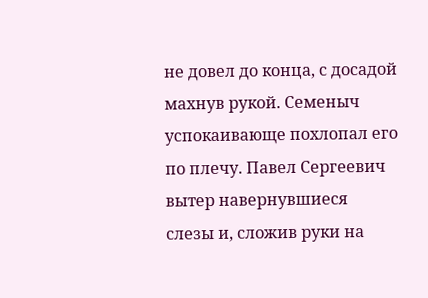не довел до конца, с досадой махнув рукой. Семеныч успокаивающе похлопал его по плечу. Павел Сергеевич вытер навернувшиеся слезы и, сложив руки на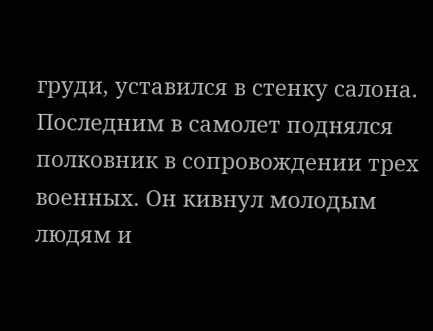груди, уставился в стенку салона. Последним в самолет поднялся полковник в сопровождении трех военных. Он кивнул молодым людям и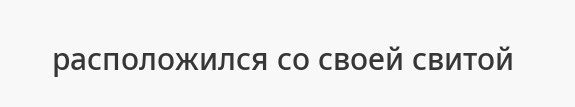расположился со своей свитой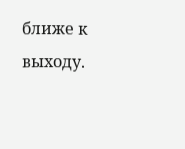ближе к выходу.